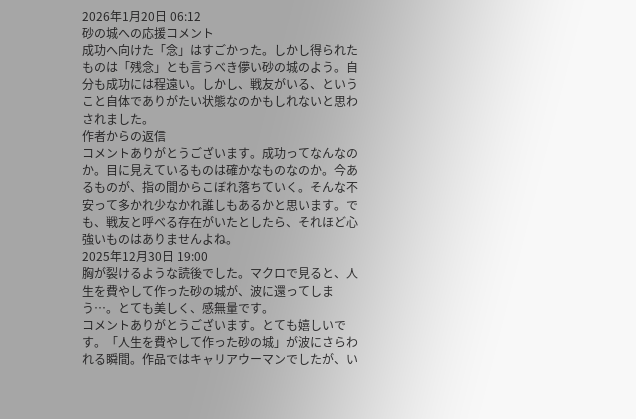2026年1月20日 06:12
砂の城への応援コメント
成功へ向けた「念」はすごかった。しかし得られたものは「残念」とも言うべき儚い砂の城のよう。自分も成功には程遠い。しかし、戦友がいる、ということ自体でありがたい状態なのかもしれないと思わされました。
作者からの返信
コメントありがとうございます。成功ってなんなのか。目に見えているものは確かなものなのか。今あるものが、指の間からこぼれ落ちていく。そんな不安って多かれ少なかれ誰しもあるかと思います。でも、戦友と呼べる存在がいたとしたら、それほど心強いものはありませんよね。
2025年12月30日 19:00
胸が裂けるような読後でした。マクロで見ると、人生を費やして作った砂の城が、波に還ってしまう…。とても美しく、感無量です。
コメントありがとうございます。とても嬉しいです。「人生を費やして作った砂の城」が波にさらわれる瞬間。作品ではキャリアウーマンでしたが、い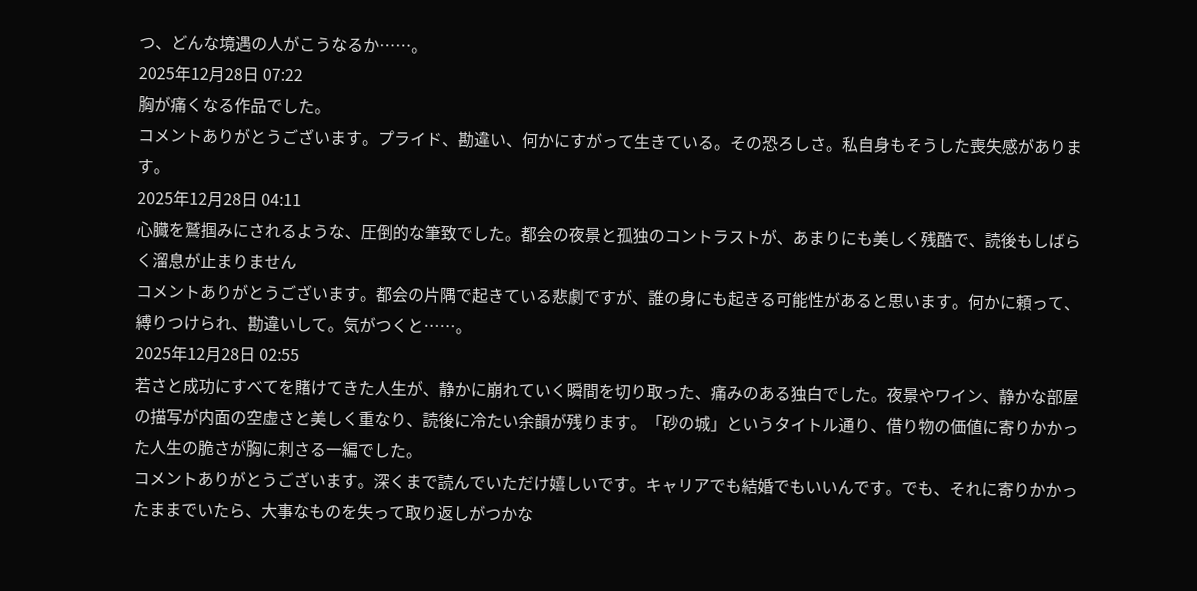つ、どんな境遇の人がこうなるか……。
2025年12月28日 07:22
胸が痛くなる作品でした。
コメントありがとうございます。プライド、勘違い、何かにすがって生きている。その恐ろしさ。私自身もそうした喪失感があります。
2025年12月28日 04:11
心臓を鷲掴みにされるような、圧倒的な筆致でした。都会の夜景と孤独のコントラストが、あまりにも美しく残酷で、読後もしばらく溜息が止まりません
コメントありがとうございます。都会の片隅で起きている悲劇ですが、誰の身にも起きる可能性があると思います。何かに頼って、縛りつけられ、勘違いして。気がつくと……。
2025年12月28日 02:55
若さと成功にすべてを賭けてきた人生が、静かに崩れていく瞬間を切り取った、痛みのある独白でした。夜景やワイン、静かな部屋の描写が内面の空虚さと美しく重なり、読後に冷たい余韻が残ります。「砂の城」というタイトル通り、借り物の価値に寄りかかった人生の脆さが胸に刺さる一編でした。
コメントありがとうございます。深くまで読んでいただけ嬉しいです。キャリアでも結婚でもいいんです。でも、それに寄りかかったままでいたら、大事なものを失って取り返しがつかな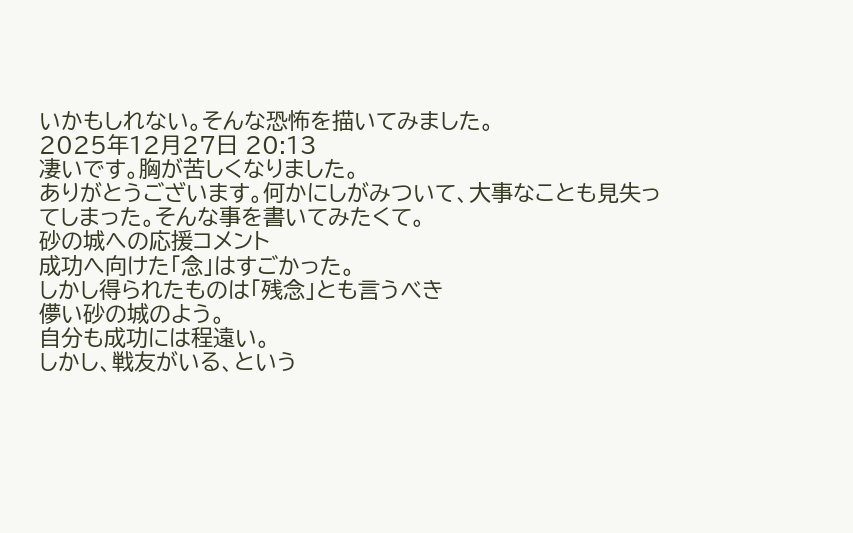いかもしれない。そんな恐怖を描いてみました。
2025年12月27日 20:13
凄いです。胸が苦しくなりました。
ありがとうございます。何かにしがみついて、大事なことも見失ってしまった。そんな事を書いてみたくて。
砂の城への応援コメント
成功へ向けた「念」はすごかった。
しかし得られたものは「残念」とも言うべき
儚い砂の城のよう。
自分も成功には程遠い。
しかし、戦友がいる、という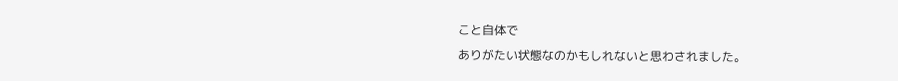こと自体で
ありがたい状態なのかもしれないと思わされました。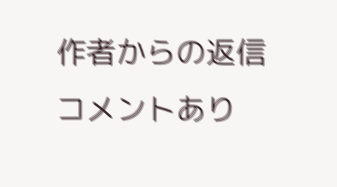作者からの返信
コメントあり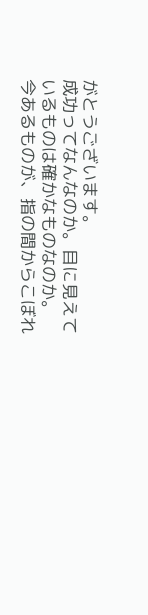がとうございます。
成功ってなんなのか。目に見えているものは確かなものなのか。
今あるものが、指の間からこぼれ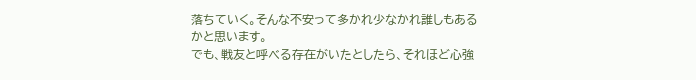落ちていく。そんな不安って多かれ少なかれ誰しもあるかと思います。
でも、戦友と呼べる存在がいたとしたら、それほど心強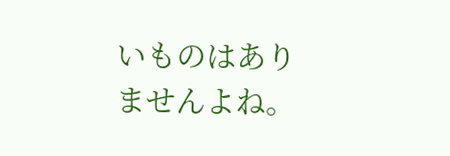いものはありませんよね。